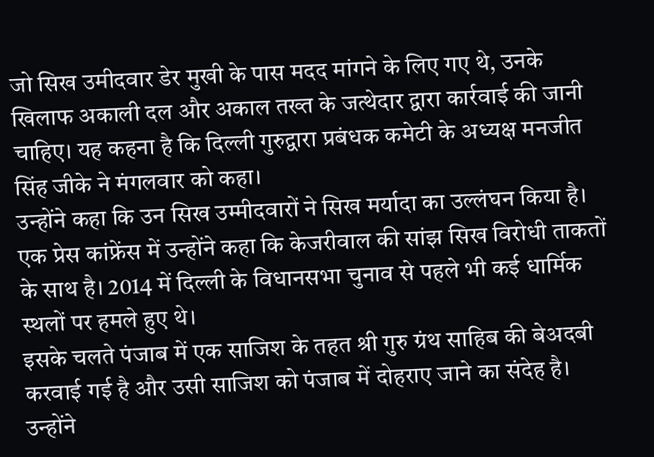जो सिख उमीदवार डेर मुखी के पास मदद मांगने के लिए गए थे, उनके खिलाफ अकाली दल और अकाल तख्त के जत्थेदार द्वारा कार्रवाई की जानी चाहिए। यह कहना है कि दिल्ली गुरुद्वारा प्रबंधक कमेटी के अध्यक्ष मनजीत सिंह जीके ने मंगलवार को कहा।
उन्होंने कहा कि उन सिख उम्मीदवारों ने सिख मर्यादा का उल्लंघन किया है। एक प्रेस कांफ्रेंस में उन्होंने कहा कि केजरीवाल की सांझ सिख विरोधी ताकतों के साथ है। 2014 में दिल्ली के विधानसभा चुनाव से पहले भी कई धार्मिक स्थलों पर हमले हुए थे।
इसके चलते पंजाब में एक साजिश के तहत श्री गुरु ग्रंथ साहिब की बेअदबी करवाई गई है और उसी साजिश को पंजाब में दोहराए जाने का संदेह है। उन्होंने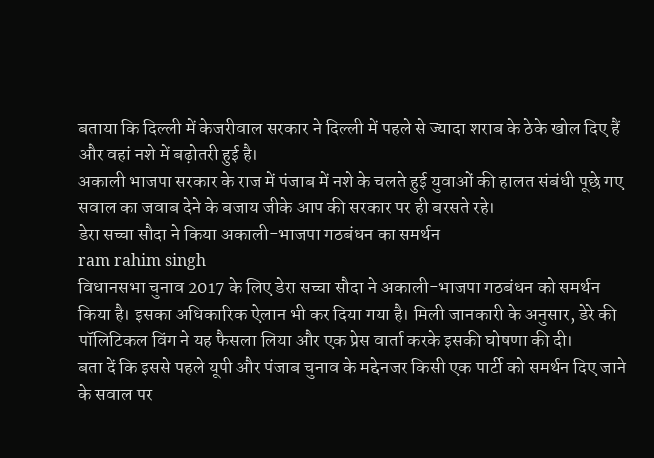बताया कि दिल्ली में केजरीवाल सरकार ने दिल्ली में पहले से ज्यादा शराब के ठेके खोल दिए हैं और वहां नशे में बढ़ोतरी हुई है।
अकाली भाजपा सरकार के राज में पंजाब में नशे के चलते हुई युवाओं की हालत संबंधी पूछे गए सवाल का जवाब देने के बजाय जीके आप की सरकार पर ही बरसते रहे।
डेरा सच्चा सौदा ने किया अकाली-भाजपा गठबंधन का समर्थन
ram rahim singh
विधानसभा चुनाव 2017 के लिए डेरा सच्चा सौदा ने अकाली-भाजपा गठबंधन को समर्थन किया है। इसका अधिकारिक ऐलान भी कर दिया गया है। मिली जानकारी के अनुसार, डेरे की पॉलिटिकल विंग ने यह फैसला लिया और एक प्रेस वार्ता करके इसकी घोषणा की दी।
बता दें कि इससे पहले यूपी और पंजाब चुनाव के मद्देनजर किसी एक पार्टी को समर्थन दिए जाने के सवाल पर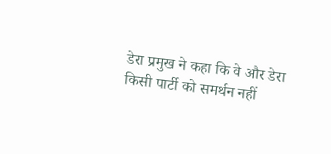डेरा प्रमुख ने कहा कि वे और डेरा किसी पार्टी को समर्थन नहीं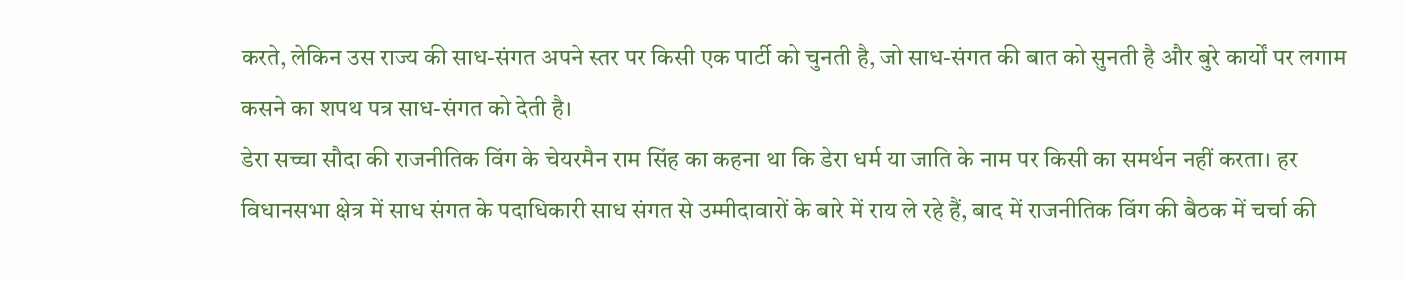करते, लेकिन उस राज्य की साध-संगत अपने स्तर पर किसी एक पार्टी को चुनती है, जो साध-संगत की बात को सुनती है और बुरे कार्यों पर लगाम कसने का शपथ पत्र साध-संगत को देती है।
डेरा सच्चा सौदा की राजनीतिक विंग के चेयरमैन राम सिंह का कहना था कि डेरा धर्म या जाति के नाम पर किसी का समर्थन नहीं करता। हर विधानसभा क्षेत्र में साध संगत के पदाधिकारी साध संगत से उम्मीदावारों के बारे में राय ले रहे हैं, बाद में राजनीतिक विंग की बैठक में चर्चा की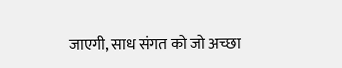जाएगी, साध संगत को जो अच्छा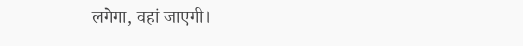लगेगा, वहां जाएगी।